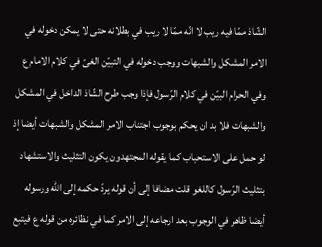الشّاذ ممّا فيه ريب لا انّه ممّا لا ريب في بطلانه حتى لا يمكن دخوله في الامر المشكل والشبهات ووجب دخوله في التبيّن الغىّ في كلام الامام ع وفي الحرام البيّن في كلام الرّسول فإذا وجب طرح الشّاذ الداخل في المشكل والشبهات فلا بد ان يحكم بوجوب اجتناب الامر المشكل والشبهات أيضا إذ لو حمل على الاستحباب كما يقوله المجتهدون يكون التثليث والاستشهاد بتثليث الرّسول كاللغو قلت مضافا إلى أن قوله يردّ حكمه إلى الله ورسوله أيضا ظاهر في الوجوب بعد ارجاعه إلى الامر كما في نظائره من قوله ع فيتبع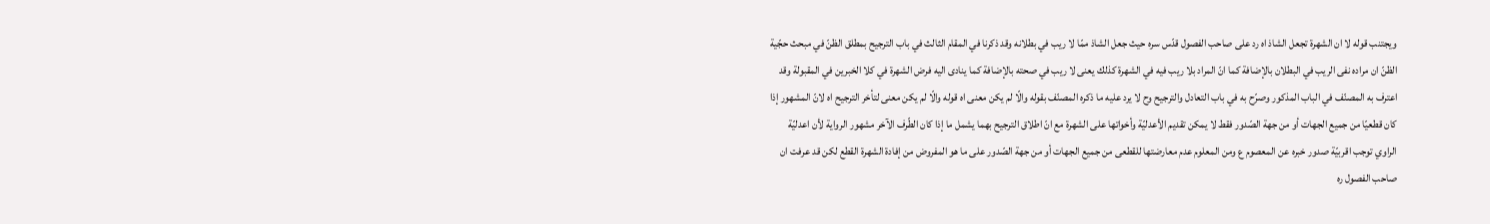ويجتنب قوله لا ان الشهرة تجعل الشاذ اه رد على صاحب الفصول قدّس سره حيث جعل الشاذ ممّا لا ريب في بطلانه وقد ذكرنا في المقام الثالث في باب الترجيح بمطلق الظنّ في مبحث حجّية الظنّ ان مراده نفى الريب في البطلان بالإضافة كما انّ المراد بلا ريب فيه في الشهرة كذلك يعنى لا ريب في صحته بالإضافة كما ينادى اليه فرض الشهرة في كلا الخبرين في المقبولة وقد اعترف به المصنّف في الباب المذكور وصرّح به في باب التعادل والترجيح وح لا يرد عليه ما ذكره المصنّف بقوله والّا لم يكن معنى اه قوله والّا لم يكن معنى لتأخر الترجيح اه لانّ المشهور إذا كان قطعيّا من جميع الجهات أو من جهة الصّدور فقط لا يمكن تقديم الأعدليّة وأخواتها على الشهرة مع انّ اطلاق الترجيح بهما يشمل ما إذا كان الطّرف الآخر مشهور الرواية لأن اعدليّة الراوي توجب اقربيّة صدور خبره عن المعصوم ع ومن المعلوم عدم معارضتها للقطعى من جميع الجهات أو من جهة الصّدور على ما هو المفروض من إفادة الشهرة القطع لكن قد عرفت ان صاحب الفصول ره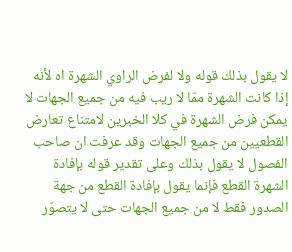لا يقول بذلك قوله ولا لفرض الراوي الشهرة اه لأنه إذا كانت الشهرة ممّا لا ريب فيه من جميع الجهات لا يمكن فرض الشهرة في كلا الخبرين لامتناع تعارض القطعيين من جميع الجهات وقد عرفت ان صاحب الفصول لا يقول بذلك وعلى تقدير قوله بإفادة الشهرة القطع فإنما يقول بإفادة القطع من جهة الصدور فقط لا من جميع الجهات حتى لا يتصوّر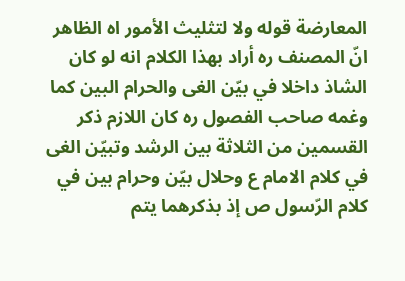المعارضة قوله ولا لتثليث الأمور اه الظاهر انّ المصنف ره أراد بهذا الكلام انه لو كان الشاذ داخلا في بيّن الغى والحرام البين كما وغمه صاحب الفصول ره كان اللازم ذكر القسمين من الثلاثة بين الرشد وتبيّن الغى في كلام الامام ع وحلال بيّن وحرام بين في كلام الرّسول ص إذ بذكرهما يتم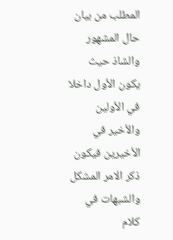المطلب من بيان حال المشهور والشاذ حيث يكون الأول داخلا في الأولين والأخير في الأخيرين فيكون ذكر الامر المشكل والشبهات في كلام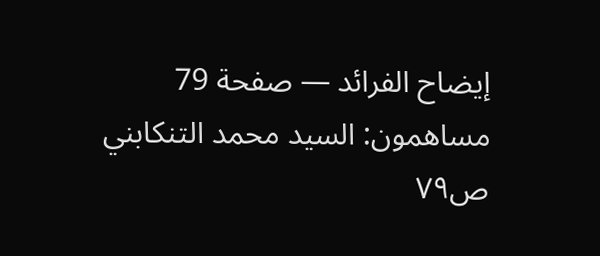إيضاح الفرائد — صفحة 79
مساهمون: السيد محمد التنكابني
ص٧٩